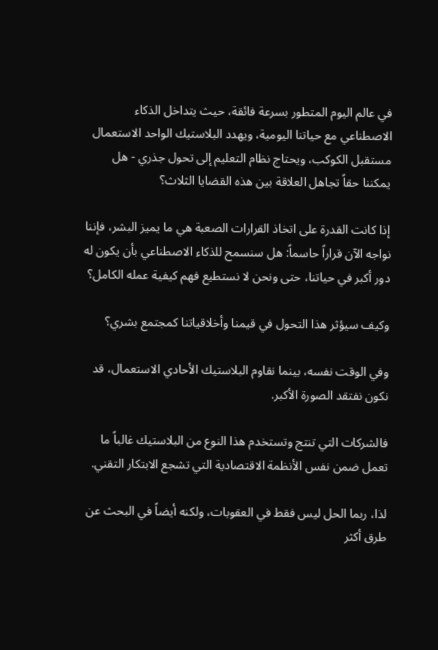في عالم اليوم المتطور بسرعة فائقة، حيث يتداخل الذكاء الاصطناعي مع حياتنا اليومية، ويهدد البلاستيك الواحد الاستعمال مستقبل الكوكب، ويحتاج نظام التعليم إلى تحول جذري - هل يمكننا حقاً تجاهل العلاقة بين هذه القضايا الثلاث؟

إذا كانت القدرة على اتخاذ القرارات الصعبة هي ما يميز البشر، فإننا نواجه الآن قراراً حاسماً: هل سنسمح للذكاء الاصطناعي بأن يكون له دور أكبر في حياتنا، حتى ونحن لا نستطيع فهم كيفية عمله الكامل؟

وكيف سيؤثر هذا التحول في قيمنا وأخلاقياتنا كمجتمع بشري؟

وفي الوقت نفسه، بينما نقاوم البلاستيك الأحادي الاستعمال، قد نكون نفتقد الصورة الأكبر.

فالشركات التي تنتج وتستخدم هذا النوع من البلاستيك غالباً ما تعمل ضمن نفس الأنظمة الاقتصادية التي تشجع الابتكار التقني.

لذا، ربما الحل ليس فقط في العقوبات، ولكنه أيضاً في البحث عن طرق أكثر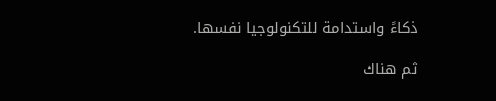ذكاءً واستدامة للتكنولوجيا نفسها.

ثم هناك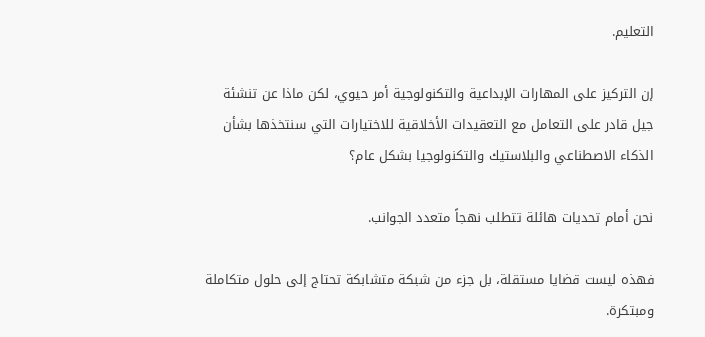التعليم.

إن التركيز على المهارات الإبداعية والتكنولوجية أمر حيوي، لكن ماذا عن تنشئة جيل قادر على التعامل مع التعقيدات الأخلاقية للاختيارات التي سنتخذها بشأن الذكاء الاصطناعي والبلاستيك والتكنولوجيا بشكل عام؟

نحن أمام تحديات هائلة تتطلب نهجاً متعدد الجوانب.

فهذه ليست قضايا مستقلة، بل جزء من شبكة متشابكة تحتاج إلى حلول متكاملة ومبتكرة.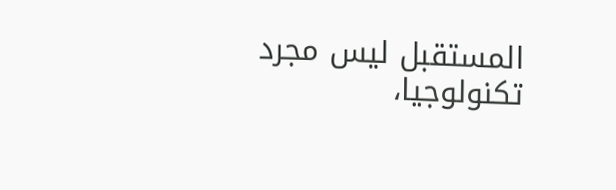المستقبل ليس مجرد تكنولوجيا،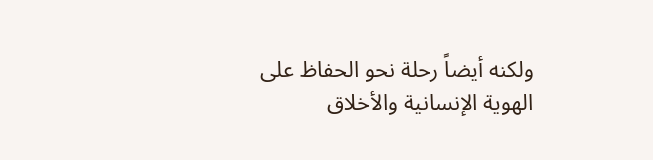ولكنه أيضاً رحلة نحو الحفاظ على الهوية الإنسانية والأخلاق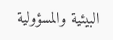البيئية والمسؤولية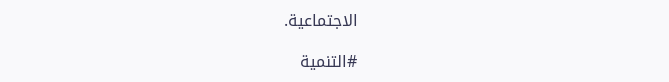الاجتماعية.

#التنمية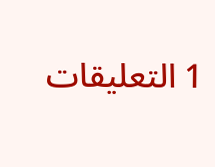1 التعليقات